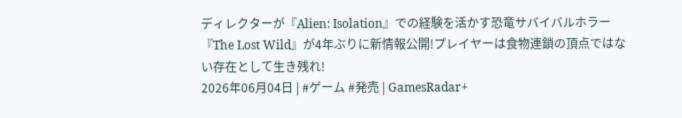ディレクターが『Alien: Isolation』での経験を活かす恐竜サバイバルホラー『The Lost Wild』が4年ぶりに新情報公開!プレイヤーは食物連鎖の頂点ではない存在として生き残れ!
2026年06月04日 | #ゲーム #発売 | GamesRadar+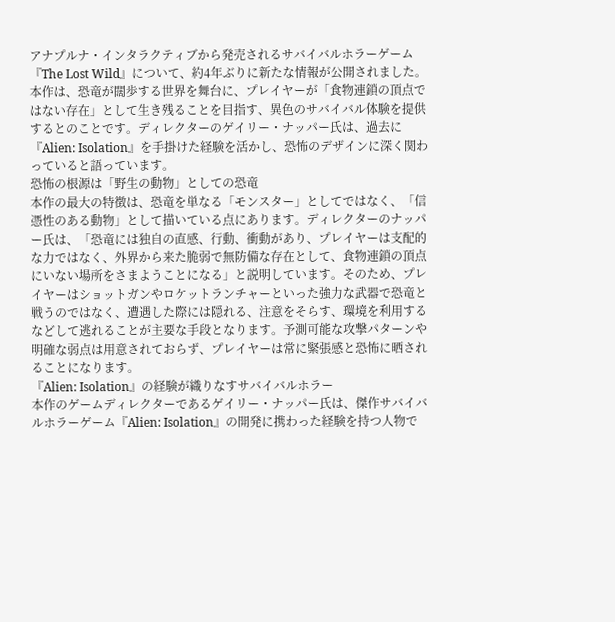アナプルナ・インタラクティブから発売されるサバイバルホラーゲーム『The Lost Wild』について、約4年ぶりに新たな情報が公開されました。本作は、恐竜が闊歩する世界を舞台に、プレイヤーが「食物連鎖の頂点ではない存在」として生き残ることを目指す、異色のサバイバル体験を提供するとのことです。ディレクターのゲイリー・ナッパー氏は、過去に『Alien: Isolation』を手掛けた経験を活かし、恐怖のデザインに深く関わっていると語っています。
恐怖の根源は「野生の動物」としての恐竜
本作の最大の特徴は、恐竜を単なる「モンスター」としてではなく、「信憑性のある動物」として描いている点にあります。ディレクターのナッパー氏は、「恐竜には独自の直感、行動、衝動があり、プレイヤーは支配的な力ではなく、外界から来た脆弱で無防備な存在として、食物連鎖の頂点にいない場所をさまようことになる」と説明しています。そのため、プレイヤーはショットガンやロケットランチャーといった強力な武器で恐竜と戦うのではなく、遭遇した際には隠れる、注意をそらす、環境を利用するなどして逃れることが主要な手段となります。予測可能な攻撃パターンや明確な弱点は用意されておらず、プレイヤーは常に緊張感と恐怖に晒されることになります。
『Alien: Isolation』の経験が織りなすサバイバルホラー
本作のゲームディレクターであるゲイリー・ナッパー氏は、傑作サバイバルホラーゲーム『Alien: Isolation』の開発に携わった経験を持つ人物で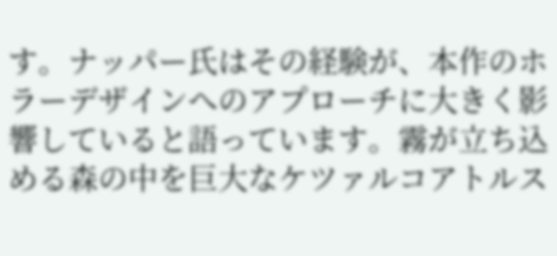す。ナッパー氏はその経験が、本作のホラーデザインへのアプローチに大きく影響していると語っています。霧が立ち込める森の中を巨大なケツァルコアトルス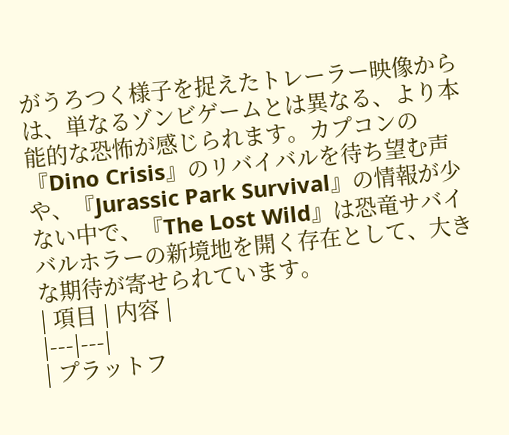がうろつく様子を捉えたトレーラー映像からは、単なるゾンビゲームとは異なる、より本能的な恐怖が感じられます。カプコンの『Dino Crisis』のリバイバルを待ち望む声や、『Jurassic Park Survival』の情報が少ない中で、『The Lost Wild』は恐竜サバイバルホラーの新境地を開く存在として、大きな期待が寄せられています。
| 項目 | 内容 |
|---|---|
| プラットフ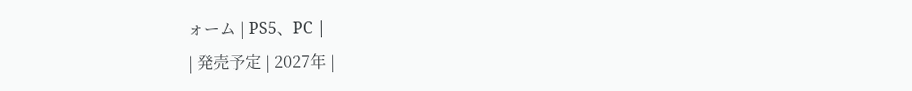ォーム | PS5、PC |
| 発売予定 | 2027年 |